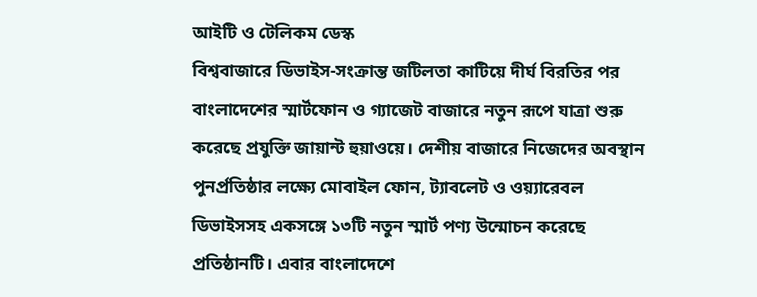আইটি ও টেলিকম ডেস্ক
বিশ্ববাজারে ডিভাইস-সংক্রান্ত জটিলতা কাটিয়ে দীর্ঘ বিরতির পর বাংলাদেশের স্মার্টফোন ও গ্যাজেট বাজারে নতুন রূপে যাত্রা শুরু করেছে প্রযুক্তি জায়ান্ট হুয়াওয়ে। দেশীয় বাজারে নিজেদের অবস্থান পুনর্প্রতিষ্ঠার লক্ষ্যে মোবাইল ফোন, ট্যাবলেট ও ওয়্যারেবল ডিভাইসসহ একসঙ্গে ১৩টি নতুন স্মার্ট পণ্য উন্মোচন করেছে প্রতিষ্ঠানটি। এবার বাংলাদেশে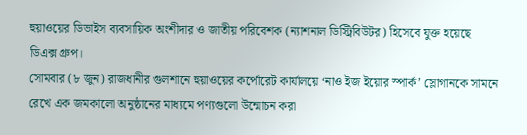হুয়াওয়ের ডিভাইস ব্যবসায়িক অংশীদার ও জাতীয় পরিবেশক (ন্যাশনাল ডিস্ট্রিবিউটর) হিসেবে যুক্ত হয়েছে ডিএক্স গ্রুপ।
সোমবার (৮ জুন) রাজধানীর গুলশানে হুয়াওয়ের কর্পোরেট কার্যালয়ে ‘নাও ইজ ইয়োর স্পার্ক’ স্লোগানকে সামনে রেখে এক জমকালো অনুষ্ঠানের মাধ্যমে পণ্যগুলো উন্মোচন করা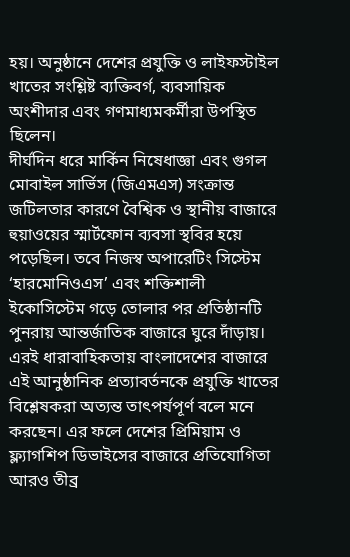হয়। অনুষ্ঠানে দেশের প্রযুক্তি ও লাইফস্টাইল খাতের সংশ্লিষ্ট ব্যক্তিবর্গ, ব্যবসায়িক অংশীদার এবং গণমাধ্যমকর্মীরা উপস্থিত ছিলেন।
দীর্ঘদিন ধরে মার্কিন নিষেধাজ্ঞা এবং গুগল মোবাইল সার্ভিস (জিএমএস) সংক্রান্ত জটিলতার কারণে বৈশ্বিক ও স্থানীয় বাজারে হুয়াওয়ের স্মার্টফোন ব্যবসা স্থবির হয়ে পড়েছিল। তবে নিজস্ব অপারেটিং সিস্টেম ‘হারমোনিওএস’ এবং শক্তিশালী ইকোসিস্টেম গড়ে তোলার পর প্রতিষ্ঠানটি পুনরায় আন্তর্জাতিক বাজারে ঘুরে দাঁড়ায়। এরই ধারাবাহিকতায় বাংলাদেশের বাজারে এই আনুষ্ঠানিক প্রত্যাবর্তনকে প্রযুক্তি খাতের বিশ্লেষকরা অত্যন্ত তাৎপর্যপূর্ণ বলে মনে করছেন। এর ফলে দেশের প্রিমিয়াম ও ফ্ল্যাগশিপ ডিভাইসের বাজারে প্রতিযোগিতা আরও তীব্র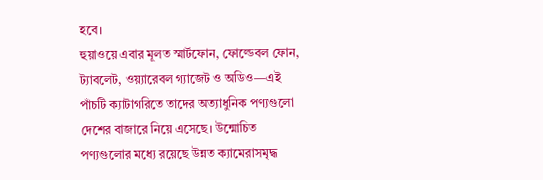হবে।
হুয়াওয়ে এবার মূলত স্মার্টফোন, ফোল্ডেবল ফোন, ট্যাবলেট, ওয়্যারেবল গ্যাজেট ও অডিও—এই পাঁচটি ক্যাটাগরিতে তাদের অত্যাধুনিক পণ্যগুলো দেশের বাজারে নিয়ে এসেছে। উন্মোচিত পণ্যগুলোর মধ্যে রয়েছে উন্নত ক্যামেরাসমৃদ্ধ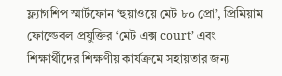ফ্ল্যাগশিপ স্মার্টফোন ‘হুয়াওয়ে মেট ৮০ প্রো’, প্রিমিয়াম ফোল্ডেবল প্রযুক্তির ‘মেট এক্স court’ এবং শিক্ষার্থীদের শিক্ষণীয় কার্যক্রমে সহায়তার জন্য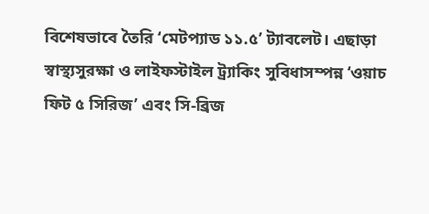বিশেষভাবে তৈরি ‘মেটপ্যাড ১১.৫’ ট্যাবলেট। এছাড়া স্বাস্থ্যসুরক্ষা ও লাইফস্টাইল ট্র্যাকিং সুবিধাসম্পন্ন ‘ওয়াচ ফিট ৫ সিরিজ’ এবং সি-ব্রিজ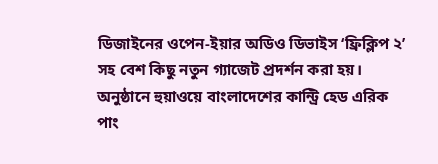ডিজাইনের ওপেন-ইয়ার অডিও ডিভাইস ‘ফ্রিক্লিপ ২’ সহ বেশ কিছু নতুন গ্যাজেট প্রদর্শন করা হয়।
অনুষ্ঠানে হুয়াওয়ে বাংলাদেশের কান্ট্রি হেড এরিক পাং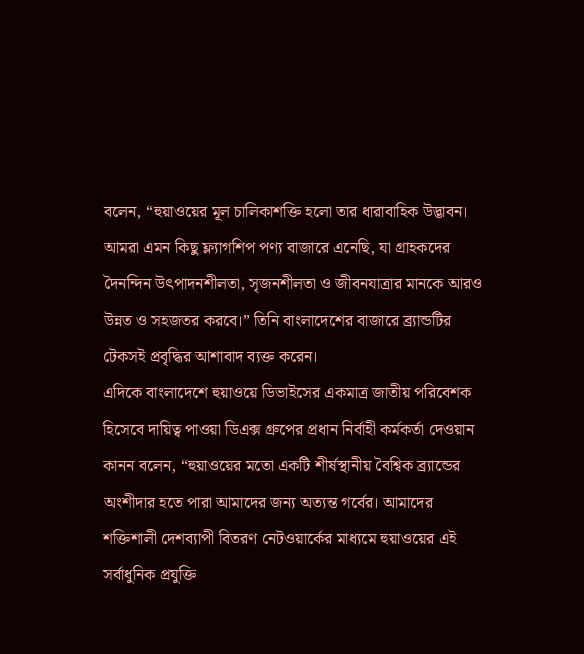বলেন, “হুয়াওয়ের মূল চালিকাশক্তি হলো তার ধারাবাহিক উদ্ভাবন। আমরা এমন কিছু ফ্ল্যাগশিপ পণ্য বাজারে এনেছি, যা গ্রাহকদের দৈনন্দিন উৎপাদনশীলতা, সৃজনশীলতা ও জীবনযাত্রার মানকে আরও উন্নত ও সহজতর করবে।” তিনি বাংলাদেশের বাজারে ব্র্যান্ডটির টেকসই প্রবৃদ্ধির আশাবাদ ব্যক্ত করেন।
এদিকে বাংলাদেশে হুয়াওয়ে ডিভাইসের একমাত্র জাতীয় পরিবেশক হিসেবে দায়িত্ব পাওয়া ডিএক্স গ্রুপের প্রধান নির্বাহী কর্মকর্তা দেওয়ান কানন বলেন, “হুয়াওয়ের মতো একটি শীর্ষস্থানীয় বৈশ্বিক ব্র্যান্ডের অংশীদার হতে পারা আমাদের জন্য অত্যন্ত গর্বের। আমাদের শক্তিশালী দেশব্যাপী বিতরণ নেটওয়ার্কের মাধ্যমে হুয়াওয়ের এই সর্বাধুনিক প্রযুক্তি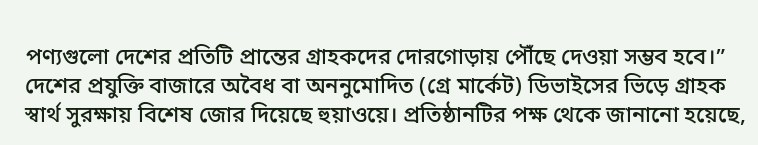পণ্যগুলো দেশের প্রতিটি প্রান্তের গ্রাহকদের দোরগোড়ায় পৌঁছে দেওয়া সম্ভব হবে।”
দেশের প্রযুক্তি বাজারে অবৈধ বা অননুমোদিত (গ্রে মার্কেট) ডিভাইসের ভিড়ে গ্রাহক স্বার্থ সুরক্ষায় বিশেষ জোর দিয়েছে হুয়াওয়ে। প্রতিষ্ঠানটির পক্ষ থেকে জানানো হয়েছে,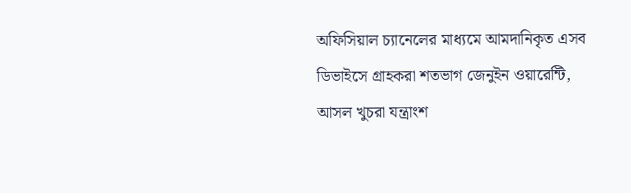অফিসিয়াল চ্যানেলের মাধ্যমে আমদানিকৃত এসব ডিভাইসে গ্রাহকরা শতভাগ জেনুইন ওয়ারেন্টি, আসল খুচরা যন্ত্রাংশ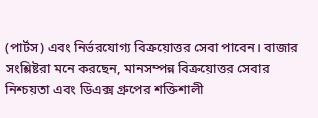(পার্টস) এবং নির্ভরযোগ্য বিক্রয়োত্তর সেবা পাবেন। বাজার সংশ্লিষ্টরা মনে করছেন, মানসম্পন্ন বিক্রয়োত্তর সেবার নিশ্চয়তা এবং ডিএক্স গ্রুপের শক্তিশালী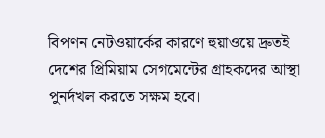বিপণন নেটওয়ার্কের কারণে হুয়াওয়ে দ্রুতই দেশের প্রিমিয়াম সেগমেন্টের গ্রাহকদের আস্থা পুনর্দখল করতে সক্ষম হবে।